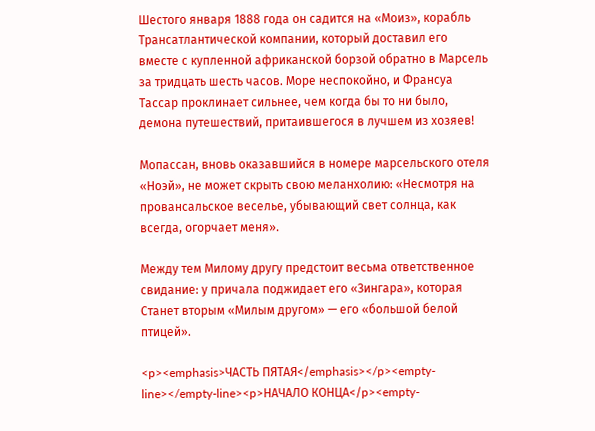Шестого января 1888 года он садится на «Моиз», корабль Трансатлантической компании, который доставил его вместе с купленной африканской борзой обратно в Марсель за тридцать шесть часов. Море неспокойно, и Франсуа Тассар проклинает сильнее, чем когда бы то ни было, демона путешествий, притаившегося в лучшем из хозяев!

Мопассан, вновь оказавшийся в номере марсельского отеля «Ноэй», не может скрыть свою меланхолию: «Несмотря на провансальское веселье, убывающий свет солнца, как всегда, огорчает меня».

Между тем Милому другу предстоит весьма ответственное свидание: у причала поджидает его «Зингара», которая Станет вторым «Милым другом» — его «большой белой птицей».

<p><emphasis>ЧАСТЬ ПЯТАЯ</emphasis></p><empty-line></empty-line><p>НАЧАЛО КОНЦА</p><empty-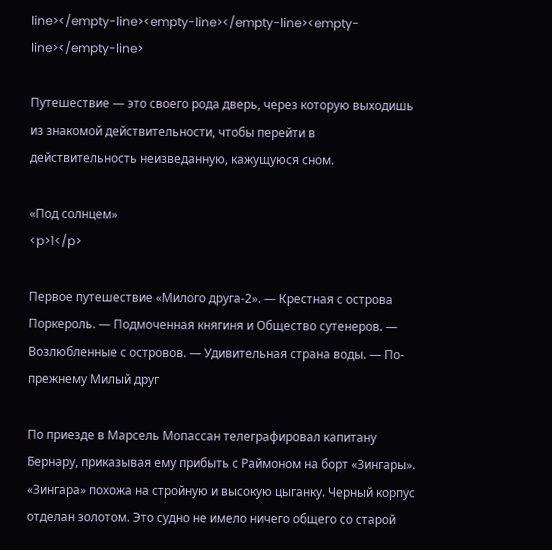line></empty-line><empty-line></empty-line><empty-line></empty-line>

Путешествие — это своего рода дверь, через которую выходишь из знакомой действительности, чтобы перейти в действительность неизведанную, кажущуюся сном.

«Под солнцем»
<p>1</p>

Первое путешествие «Милого друга-2». — Крестная с острова Поркероль. — Подмоченная княгиня и Общество сутенеров. — Возлюбленные с островов. — Удивительная страна воды. — По-прежнему Милый друг

По приезде в Марсель Мопассан телеграфировал капитану Бернару, приказывая ему прибыть с Раймоном на борт «Зингары». «Зингара» похожа на стройную и высокую цыганку. Черный корпус отделан золотом. Это судно не имело ничего общего со старой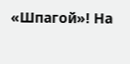«Шпагой»! На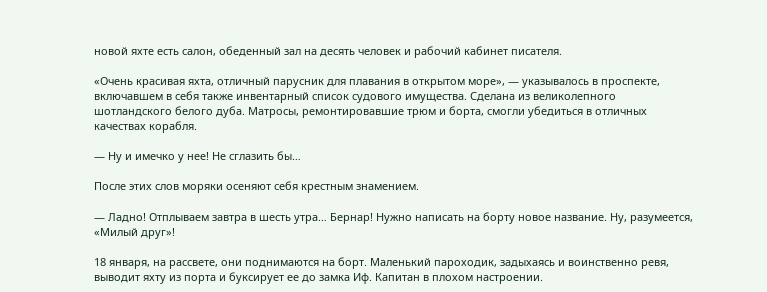новой яхте есть салон, обеденный зал на десять человек и рабочий кабинет писателя.

«Очень красивая яхта, отличный парусник для плавания в открытом море», — указывалось в проспекте, включавшем в себя также инвентарный список судового имущества. Сделана из великолепного шотландского белого дуба. Матросы, ремонтировавшие трюм и борта, смогли убедиться в отличных качествах корабля.

— Ну и имечко у нее! Не сглазить бы…

После этих слов моряки осеняют себя крестным знамением.

— Ладно! Отплываем завтра в шесть утра… Бернар! Нужно написать на борту новое название. Ну, разумеется, «Милый друг»!

18 января, на рассвете, они поднимаются на борт. Маленький пароходик, задыхаясь и воинственно ревя, выводит яхту из порта и буксирует ее до замка Иф. Капитан в плохом настроении.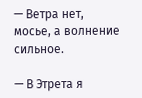— Ветра нет, мосье, а волнение сильное.

— В Этрета я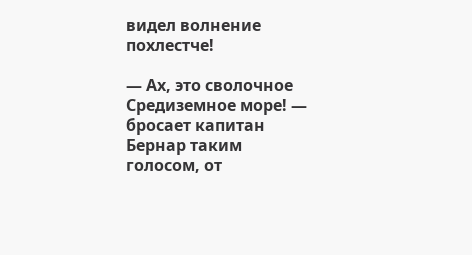видел волнение похлестче!

— Ах, это сволочное Средиземное море! — бросает капитан Бернар таким голосом, от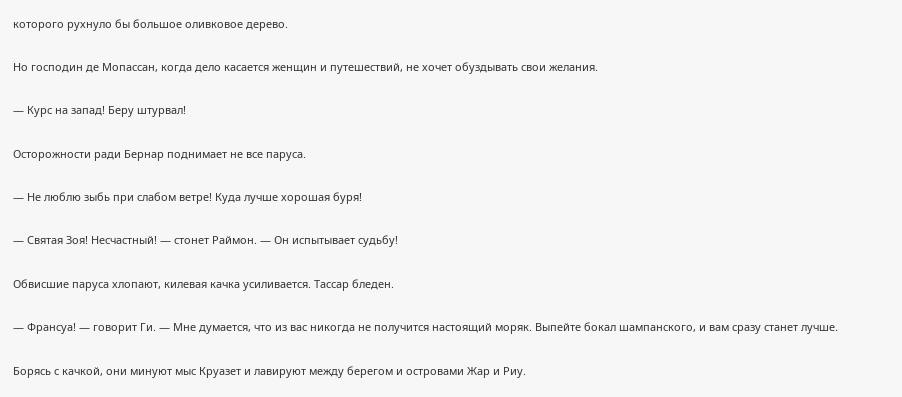которого рухнуло бы большое оливковое дерево.

Но господин де Мопассан, когда дело касается женщин и путешествий, не хочет обуздывать свои желания.

— Курс на запад! Беру штурвал!

Осторожности ради Бернар поднимает не все паруса.

— Не люблю зыбь при слабом ветре! Куда лучше хорошая буря!

— Святая Зоя! Несчастный! — стонет Раймон. — Он испытывает судьбу!

Обвисшие паруса хлопают, килевая качка усиливается. Тассар бледен.

— Франсуа! — говорит Ги. — Мне думается, что из вас никогда не получится настоящий моряк. Выпейте бокал шампанского, и вам сразу станет лучше.

Борясь с качкой, они минуют мыс Круазет и лавируют между берегом и островами Жар и Риу.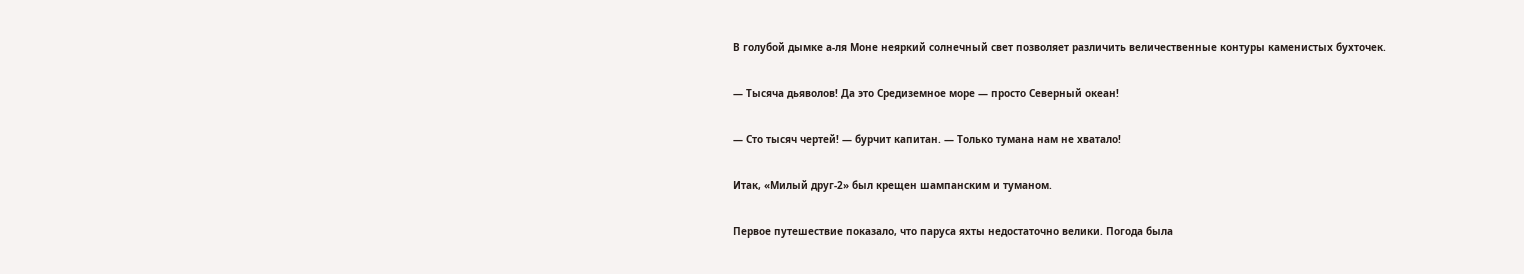В голубой дымке а-ля Моне неяркий солнечный свет позволяет различить величественные контуры каменистых бухточек.

— Тысяча дьяволов! Да это Средиземное море — просто Северный океан!

— Сто тысяч чертей! — бурчит капитан. — Только тумана нам не хватало!

Итак, «Милый друг-2» был крещен шампанским и туманом.

Первое путешествие показало, что паруса яхты недостаточно велики. Погода была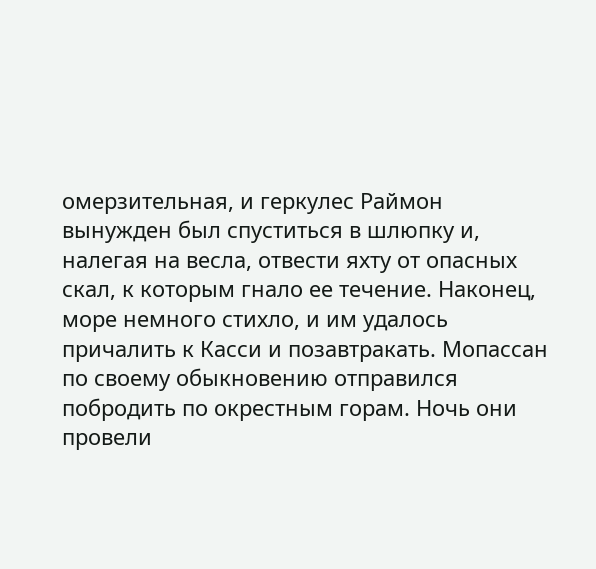омерзительная, и геркулес Раймон вынужден был спуститься в шлюпку и, налегая на весла, отвести яхту от опасных скал, к которым гнало ее течение. Наконец, море немного стихло, и им удалось причалить к Касси и позавтракать. Мопассан по своему обыкновению отправился побродить по окрестным горам. Ночь они провели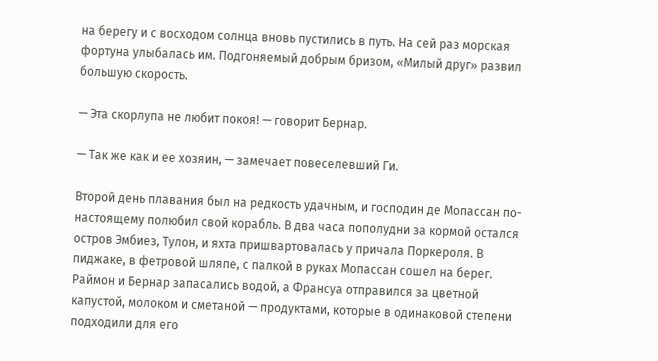на берегу и с восходом солнца вновь пустились в путь. На сей раз морская фортуна улыбалась им. Подгоняемый добрым бризом, «Милый друг» развил большую скорость.

— Эта скорлупа не любит покоя! — говорит Бернар.

— Так же как и ее хозяин, — замечает повеселевший Ги.

Второй день плавания был на редкость удачным, и господин де Мопассан по-настоящему полюбил свой корабль. В два часа пополудни за кормой остался остров Эмбиез, Тулон, и яхта пришвартовалась у причала Поркероля. В пиджаке, в фетровой шляпе, с палкой в руках Мопассан сошел на берег. Раймон и Бернар запасались водой, а Франсуа отправился за цветной капустой, молоком и сметаной — продуктами, которые в одинаковой степени подходили для его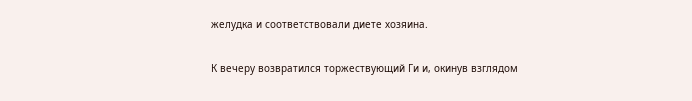желудка и соответствовали диете хозяина.

К вечеру возвратился торжествующий Ги и, окинув взглядом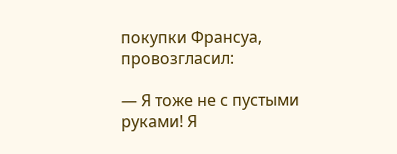покупки Франсуа, провозгласил:

— Я тоже не с пустыми руками! Я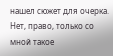нашел сюжет для очерка. Нет, право, только со мной такое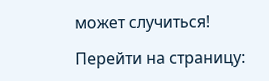может случиться!

Перейти на страницу: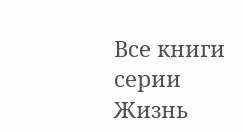Все книги серии Жизнь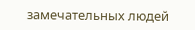замечательных людей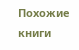Похожие книги